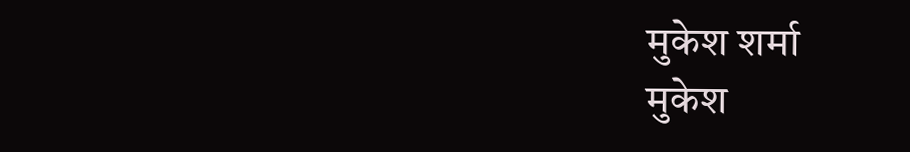मुकेश शर्मा
मुकेश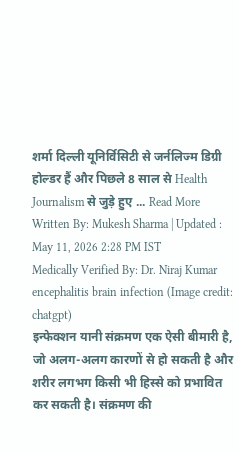शर्मा दिल्ली यूनिर्विसिटी से जर्नलिज्म डिग्री होल्डर हैं और पिछले 8 साल से Health Journalism से जुड़े हुए ... Read More
Written By: Mukesh Sharma | Updated : May 11, 2026 2:28 PM IST
Medically Verified By: Dr. Niraj Kumar
encephalitis brain infection (Image credit: chatgpt)
इन्फेक्शन यानी संक्रमण एक ऐसी बीमारी है, जो अलग-अलग कारणों से हो सकती है और शरीर लगभग किसी भी हिस्से को प्रभावित कर सकती है। संक्रमण की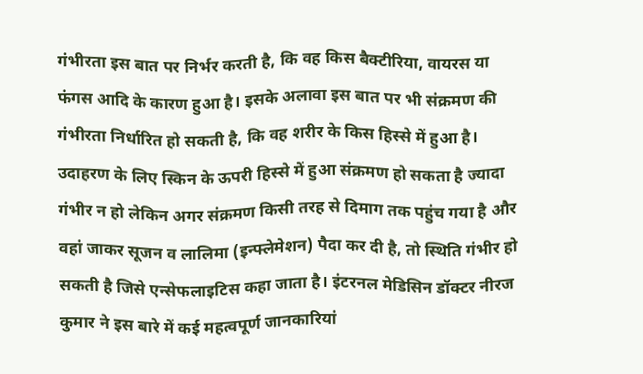गंभीरता इस बात पर निर्भर करती है, कि वह किस बैक्टीरिया, वायरस या फंगस आदि के कारण हुआ है। इसके अलावा इस बात पर भी संक्रमण की गंभीरता निर्धारित हो सकती है, कि वह शरीर के किस हिस्से में हुआ है। उदाहरण के लिए स्किन के ऊपरी हिस्से में हुआ संक्रमण हो सकता है ज्यादा गंभीर न हो लेकिन अगर संक्रमण किसी तरह से दिमाग तक पहुंच गया है और वहां जाकर सूजन व लालिमा (इन्फ्लेमेशन) पैदा कर दी है, तो स्थिति गंभीर हो सकती है जिसे एन्सेफलाइटिस कहा जाता है। इंटरनल मेडिसिन डॉक्टर नीरज कुमार ने इस बारे में कई महत्वपूर्ण जानकारियां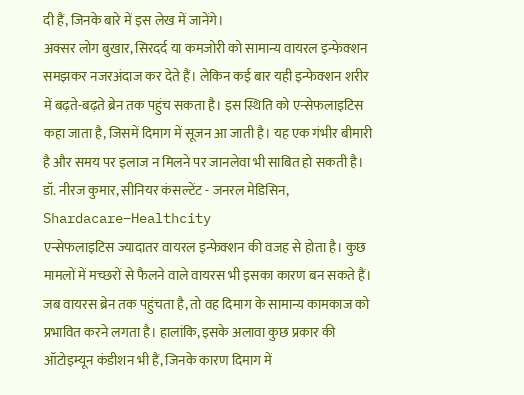दी हैं, जिनके बारे में इस लेख में जानेंगे।
अक्सर लोग बुखार, सिरदर्द या कमजोरी को सामान्य वायरल इन्फेक्शन समझकर नजरअंदाज कर देते हैं। लेकिन कई बार यही इन्फेक्शन शरीर में बढ़ते-बढ़ते ब्रेन तक पहुंच सकता है। इस स्थिति को एन्सेफलाइटिस कहा जाता है, जिसमें दिमाग में सूजन आ जाती है। यह एक गंभीर बीमारी है और समय पर इलाज न मिलने पर जानलेवा भी साबित हो सकती है।
डॉ. नीरज कुमार, सीनियर कंसल्टेंट - जनरल मेडिसिन, Shardacare–Healthcity
एन्सेफलाइटिस ज्यादातर वायरल इन्फेक्शन की वजह से होता है। कुछ मामलों में मच्छरों से फैलने वाले वायरस भी इसका कारण बन सकते हैं। जब वायरस ब्रेन तक पहुंचता है, तो वह दिमाग के सामान्य कामकाज को प्रभावित करने लगता है। हालांकि, इसके अलावा कुछ प्रकार की ऑटोइम्यून कंडीशन भी हैं, जिनके कारण दिमाग में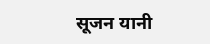सूजन यानी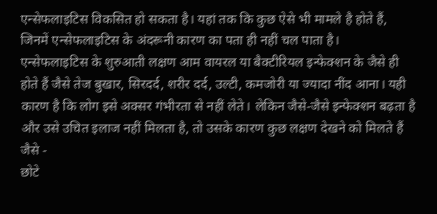एन्सेफलाइटिस विकसित हो सकता है। यहां तक कि कुछ ऐसे भी मामले है होते हैं, जिनमें एन्सेफलाइटिस के अंदरूनी कारण का पता ही नहीं चल पाता है।
एन्सेफलाइटिस के शुरुआती लक्षण आम वायरल या बैक्टीरियल इन्फेक्शन के जैसे ही होते हैं जैसे तेज बुखार, सिरदर्द, शरीर दर्द, उल्टी, कमजोरी या ज्यादा नींद आना। यही कारण है कि लोग इसे अक्सर गंभीरता से नहीं लेते। लेकिन जैसे-जैसे इन्फेक्शन बढ़ता है और उसे उचित इलाज नहीं मिलता है, तो उसके कारण कुछ लक्षण देखने को मिलते हैं जैसे -
छोटे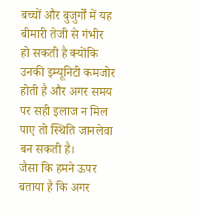बच्चों और बुजुर्गों में यह बीमारी तेजी से गंभीर हो सकती है क्योंकि उनकी इम्यूनिटी कमजोर होती है और अगर समय पर सही इलाज न मिल पाए तो स्थिति जानलेवा बन सकती है।
जैसा कि हमने ऊपर बताया है कि अगर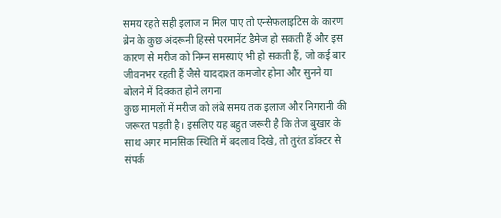समय रहते सही इलाज न मिल पाए तो एन्सेफलाइटिस के कारण ब्रेन के कुछ अंदरूनी हिस्से परमानेंट डैमेज हो सकती हैं और इस कारण से मरीज को निम्न समस्याएं भी हो सकती हैं, जो कई बार जीवनभर रहती हैं जैसे याददाश्त कमजोर होना और सुनने या बोलने में दिक्कत होने लगना
कुछ मामलों में मरीज को लंबे समय तक इलाज और निगरानी की जरूरत पड़ती है। इसलिए यह बहुत जरूरी है कि तेज बुखार के साथ अगर मानसिक स्थिति में बदलाव दिखे, तो तुरंत डॉक्टर से संपर्क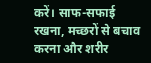करें। साफ-सफाई रखना, मच्छरों से बचाव करना और शरीर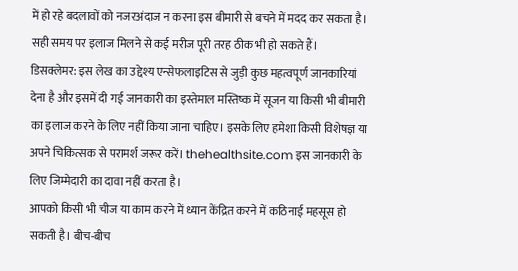में हो रहे बदलावों को नजरअंदाज न करना इस बीमारी से बचने में मदद कर सकता है। सही समय पर इलाज मिलने से कई मरीज पूरी तरह ठीक भी हो सकते हैं।
डिसक्लेमर: इस लेख का उद्देश्य एन्सेफलाइटिस से जुड़ी कुछ महत्वपूर्ण जानकारियां देना है और इसमें दी गई जानकारी का इस्तेमाल मस्तिष्क में सूजन या किसी भी बीमारी का इलाज करने के लिए नहीं किया जाना चाहिए। इसके लिए हमेशा किसी विशेषज्ञ या अपने चिकित्सक से परामर्श जरूर करें। thehealthsite.com इस जानकारी के लिए जिम्मेदारी का दावा नहीं करता है।
आपको किसी भी चीज या काम करने में ध्यान केंद्रित करने में कठिनाई महसूस हो सकती है। बीच-बीच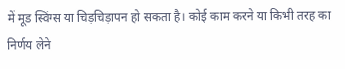में मूड स्विंग्स या चिड़चिड़ापन हो सकता है। कोई काम करने या किभी तरह का निर्णय लेने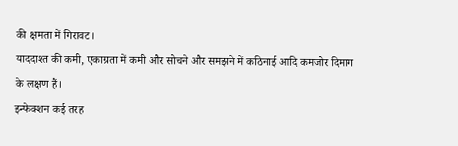की क्षमता में गिरावट।
याददाश्त की कमी, एकाग्रता में कमी और सोचने और समझने में कठिनाई आदि कमजोर दिमाग के लक्षण हैं।
इन्फेक्शन कई तरह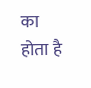का होता है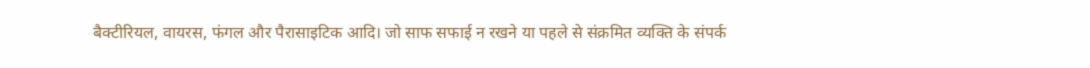बैक्टीरियल, वायरस, फंगल और पैरासाइटिक आदि। जो साफ सफाई न रखने या पहले से संक्रमित व्यक्ति के संपर्क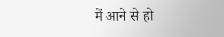में आने से हो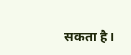सकता है।